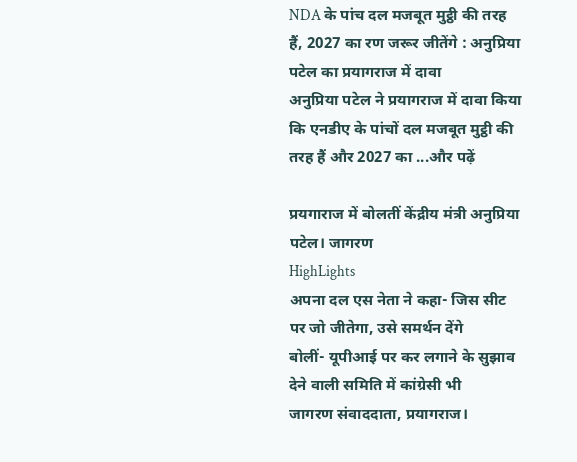NDA के पांच दल मजबूत मुट्ठी की तरह हैं, 2027 का रण जरूर जीतेंगे : अनुप्रिया पटेल का प्रयागराज में दावा
अनुप्रिया पटेल ने प्रयागराज में दावा किया कि एनडीए के पांचों दल मजबूत मुट्ठी की तरह हैं और 2027 का ...और पढ़ें

प्रयगाराज में बोलतीं केंद्रीय मंत्री अनुप्रिया पटेल। जागरण
HighLights
अपना दल एस नेता ने कहा- जिस सीट पर जो जीतेगा, उसे समर्थन देंगे
बोलीं- यूपीआई पर कर लगाने के सुझाव देने वाली समिति में कांग्रेसी भी
जागरण संवाददाता, प्रयागराज।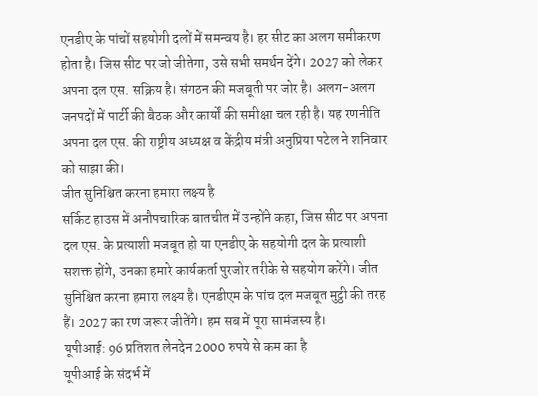एनडीए के पांचों सहयोगी दलों में समन्वय है। हर सीट का अलग समीकरण होता है। जिस सीट पर जो जीतेगा, उसे सभी समर्थन देंगे। 2027 को लेकर अपना दल एस. सक्रिय है। संगठन की मजबूती पर जोर है। अलग-अलग जनपदों में पार्टी की बैठक और कार्यों की समीक्षा चल रही है। यह रणनीति अपना दल एस. की राष्ट्रीय अध्यक्ष व केंद्रीय मंत्री अनुप्रिया पटेल ने शनिवार को साझा की।
जीत सुनिश्चित करना हमारा लक्ष्य है
सर्किट हाउस में अनौपचारिक बातचीत में उन्होंने कहा, जिस सीट पर अपना दल एस. के प्रत्याशी मजबूत हो या एनडीए के सहयोगी दल के प्रत्याशी सशक्त होंगे, उनका हमारे कार्यकर्ता पुरजोर तरीके से सहयोग करेंगे। जीत सुनिश्चित करना हमारा लक्ष्य है। एनडीएम के पांच दल मजबूत मुट्ठी की तरह हैं। 2027 का रण जरूर जीतेंगे। हम सब में पूरा सामंजस्य है।
यूपीआई: 96 प्रतिशत लेनदेन 2000 रुपये से कम का है
यूपीआई के संदर्भ में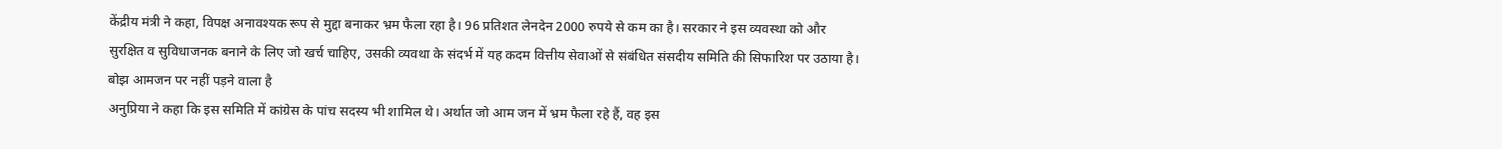केंद्रीय मंत्री ने कहा, विपक्ष अनावश्यक रूप से मुद्दा बनाकर भ्रम फैला रहा है। 96 प्रतिशत लेनदेन 2000 रुपये से कम का है। सरकार ने इस व्यवस्था को और सुरक्षित व सुविधाजनक बनाने के लिए जो खर्च चाहिए, उसकी व्यवथा के संदर्भ में यह कदम वित्तीय सेवाओं से संबंधित संसदीय समिति की सिफारिश पर उठाया है।
बोझ आमजन पर नहीं पड़ने वाला है
अनुप्रिया ने कहा कि इस समिति में कांग्रेस के पांच सदस्य भी शामिल थे। अर्थात जो आम जन में भ्रम फैला रहे हैं, वह इस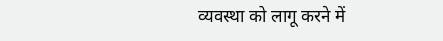व्यवस्था को लागू करने में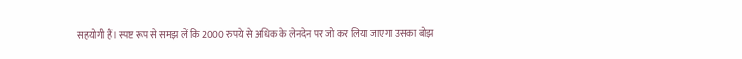सहयोगी हैं। स्पष्ट रूप से समझ लें कि 2000 रुपये से अधिक के लेनदेन पर जो कर लिया जाएगा उसका बोझ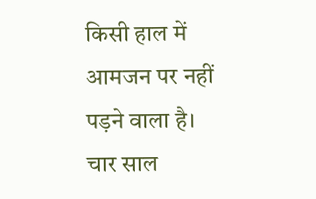किसी हाल में आमजन पर नहीं पड़ने वाला है।
चार साल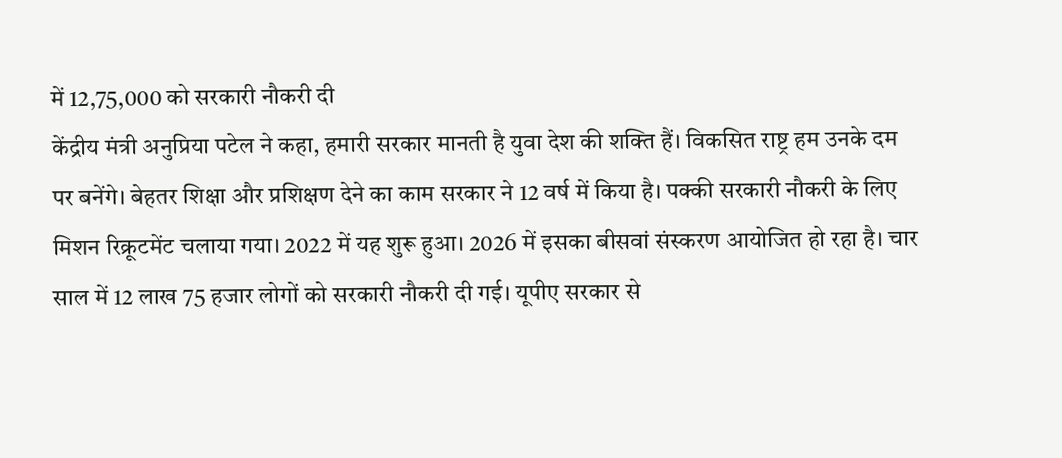में 12,75,000 को सरकारी नौकरी दी
केंद्रीय मंत्री अनुप्रिया पटेल ने कहा, हमारी सरकार मानती है युवा देश की शक्ति हैं। विकसित राष्ट्र हम उनके दम पर बनेंगे। बेहतर शिक्षा और प्रशिक्षण देने का काम सरकार ने 12 वर्ष में किया है। पक्की सरकारी नौकरी के लिए मिशन रिक्रूटमेंट चलाया गया। 2022 में यह शुरू हुआ। 2026 में इसका बीसवां संस्करण आयोजित हो रहा है। चार साल में 12 लाख 75 हजार लोगों को सरकारी नौकरी दी गई। यूपीए सरकार से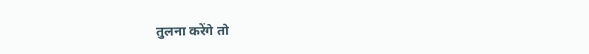तुलना करेंगे तो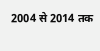2004 से 2014 तक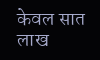केवल सात लाख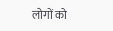लोगों को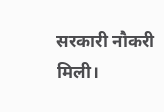सरकारी नौकरी मिली।